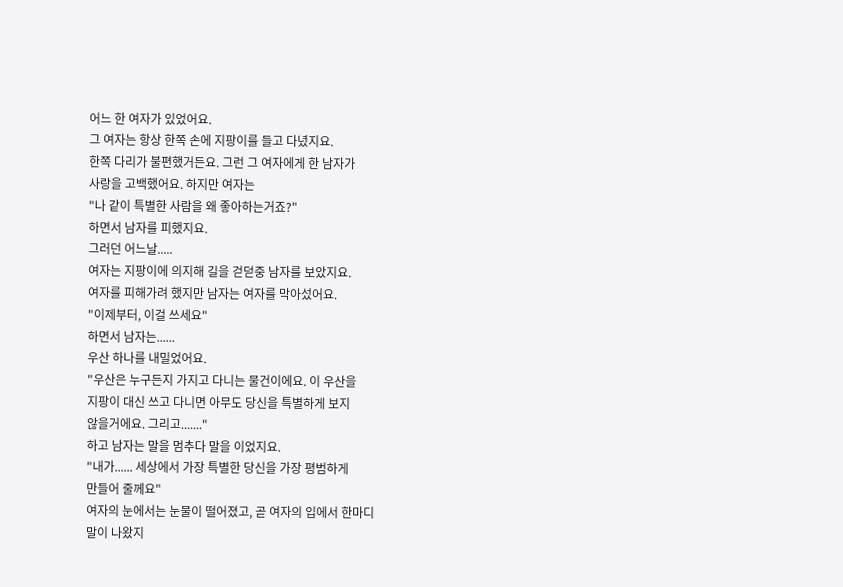어느 한 여자가 있었어요.
그 여자는 항상 한쪽 손에 지팡이를 들고 다녔지요.
한쪽 다리가 불편했거든요. 그런 그 여자에게 한 남자가
사랑을 고백했어요. 하지만 여자는
"나 같이 특별한 사람을 왜 좋아하는거죠?"
하면서 남자를 피했지요.
그러던 어느날.....
여자는 지팡이에 의지해 길을 걷덛중 남자를 보았지요.
여자를 피해가려 했지만 남자는 여자를 막아섰어요.
"이제부터, 이걸 쓰세요"
하면서 남자는......
우산 하나를 내밀었어요.
"우산은 누구든지 가지고 다니는 물건이에요. 이 우산을
지팡이 대신 쓰고 다니면 아무도 당신을 특별하게 보지
않을거에요. 그리고......."
하고 남자는 말을 멈추다 말을 이었지요.
"내가...... 세상에서 가장 특별한 당신을 가장 평범하게
만들어 줄께요"
여자의 눈에서는 눈물이 떨어졌고, 곧 여자의 입에서 한마디
말이 나왔지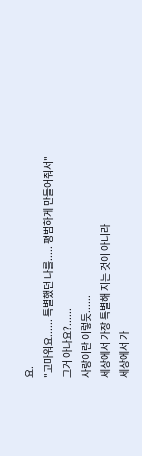요.
"고마워요...... 특별했던 나를..... 평범하게 만들어줘서"
그거 아나요?......
사랑이란 이렇듯......
세상에서 가장 특별해 지는 것이 아니라
세상에서 가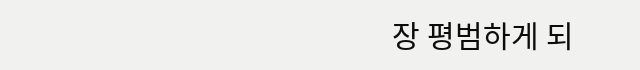장 평범하게 되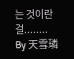는 것이란걸........
By 天雪璘